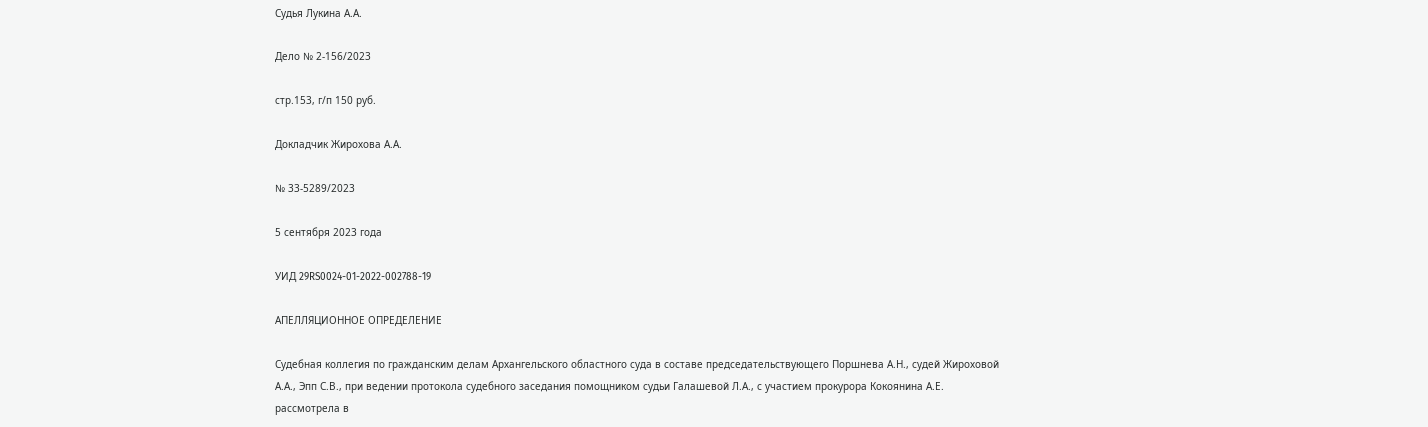Судья Лукина А.А.

Дело № 2-156/2023

стр.153, г/п 150 руб.

Докладчик Жирохова А.А.

№ 33-5289/2023

5 сентября 2023 года

УИД 29RS0024-01-2022-002788-19

АПЕЛЛЯЦИОННОЕ ОПРЕДЕЛЕНИЕ

Судебная коллегия по гражданским делам Архангельского областного суда в составе председательствующего Поршнева А.Н., судей Жироховой А.А., Эпп С.В., при ведении протокола судебного заседания помощником судьи Галашевой Л.А., с участием прокурора Кокоянина А.Е. рассмотрела в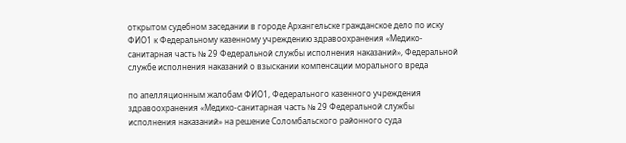открытом судебном заседании в городе Архангельске гражданское дело по иску ФИО1 к Федеральному казенному учреждению здравоохранения «Медико-санитарная часть № 29 Федеральной службы исполнения наказаний», Федеральной службе исполнения наказаний о взыскании компенсации морального вреда

по апелляционным жалобам ФИО1, Федерального казенного учреждения здравоохранения «Медико-санитарная часть № 29 Федеральной службы исполнения наказаний» на решение Соломбальского районного суда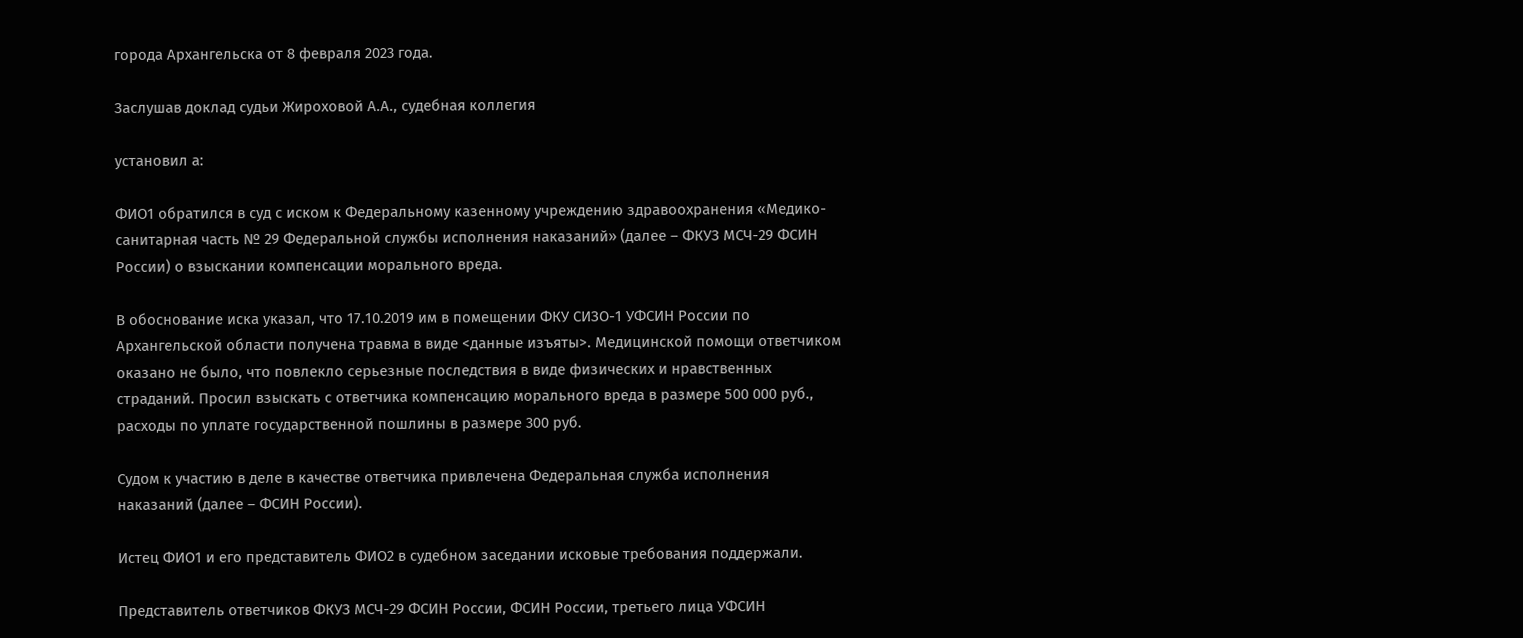города Архангельска от 8 февраля 2023 года.

Заслушав доклад судьи Жироховой А.А., судебная коллегия

установил а:

ФИО1 обратился в суд с иском к Федеральному казенному учреждению здравоохранения «Медико-санитарная часть № 29 Федеральной службы исполнения наказаний» (далее – ФКУЗ МСЧ-29 ФСИН России) о взыскании компенсации морального вреда.

В обоснование иска указал, что 17.10.2019 им в помещении ФКУ СИЗО-1 УФСИН России по Архангельской области получена травма в виде <данные изъяты>. Медицинской помощи ответчиком оказано не было, что повлекло серьезные последствия в виде физических и нравственных страданий. Просил взыскать с ответчика компенсацию морального вреда в размере 500 000 руб., расходы по уплате государственной пошлины в размере 300 руб.

Судом к участию в деле в качестве ответчика привлечена Федеральная служба исполнения наказаний (далее – ФСИН России).

Истец ФИО1 и его представитель ФИО2 в судебном заседании исковые требования поддержали.

Представитель ответчиков ФКУЗ МСЧ-29 ФСИН России, ФСИН России, третьего лица УФСИН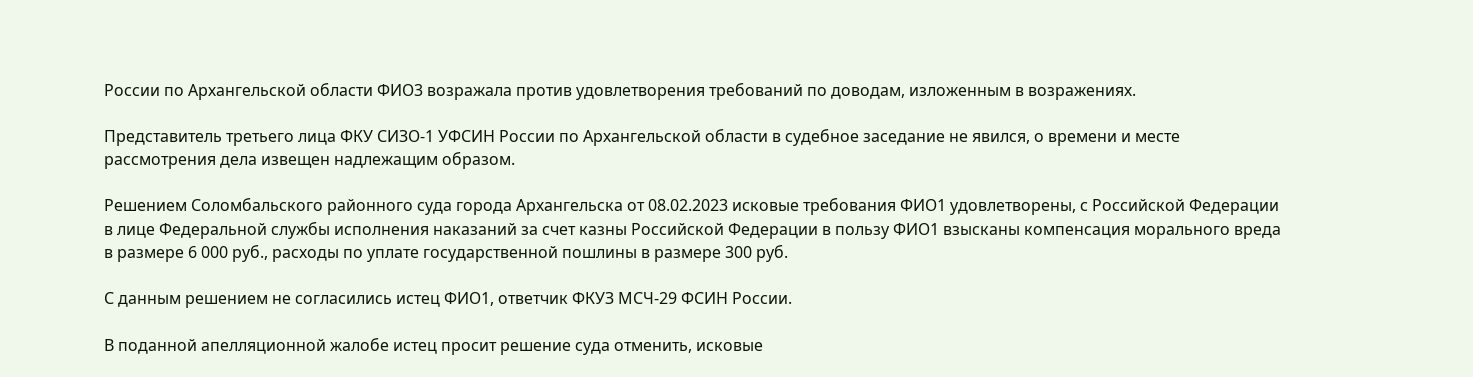России по Архангельской области ФИО3 возражала против удовлетворения требований по доводам, изложенным в возражениях.

Представитель третьего лица ФКУ СИЗО-1 УФСИН России по Архангельской области в судебное заседание не явился, о времени и месте рассмотрения дела извещен надлежащим образом.

Решением Соломбальского районного суда города Архангельска от 08.02.2023 исковые требования ФИО1 удовлетворены, с Российской Федерации в лице Федеральной службы исполнения наказаний за счет казны Российской Федерации в пользу ФИО1 взысканы компенсация морального вреда в размере 6 000 руб., расходы по уплате государственной пошлины в размере 300 руб.

С данным решением не согласились истец ФИО1, ответчик ФКУЗ МСЧ-29 ФСИН России.

В поданной апелляционной жалобе истец просит решение суда отменить, исковые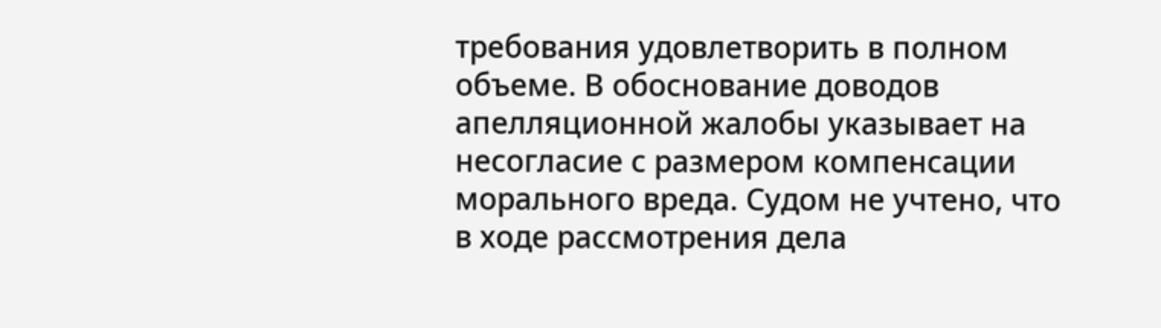требования удовлетворить в полном объеме. В обоснование доводов апелляционной жалобы указывает на несогласие с размером компенсации морального вреда. Судом не учтено, что в ходе рассмотрения дела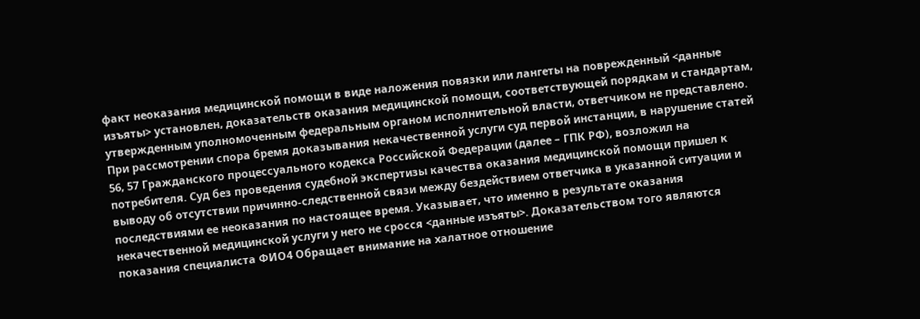факт неоказания медицинской помощи в виде наложения повязки или лангеты на поврежденный <данные изъяты> установлен, доказательств оказания медицинской помощи, соответствующей порядкам и стандартам, утвержденным уполномоченным федеральным органом исполнительной власти, ответчиком не представлено. При рассмотрении спора бремя доказывания некачественной услуги суд первой инстанции, в нарушение статей 56, 57 Гражданского процессуального кодекса Российской Федерации (далее – ГПК РФ), возложил на потребителя. Суд без проведения судебной экспертизы качества оказания медицинской помощи пришел к выводу об отсутствии причинно-следственной связи между бездействием ответчика в указанной ситуации и последствиями ее неоказания по настоящее время. Указывает, что именно в результате оказания некачественной медицинской услуги у него не сросся <данные изъяты>. Доказательством того являются показания специалиста ФИО4 Обращает внимание на халатное отношение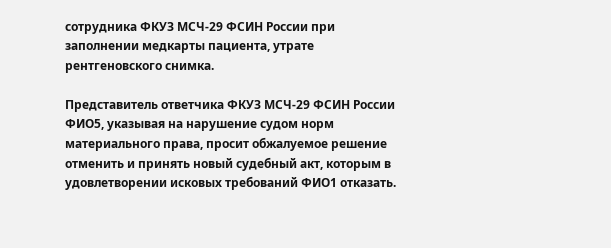сотрудника ФКУЗ МСЧ-29 ФСИН России при заполнении медкарты пациента, утрате рентгеновского снимка.

Представитель ответчика ФКУЗ МСЧ-29 ФСИН России ФИО5, указывая на нарушение судом норм материального права, просит обжалуемое решение отменить и принять новый судебный акт, которым в удовлетворении исковых требований ФИО1 отказать.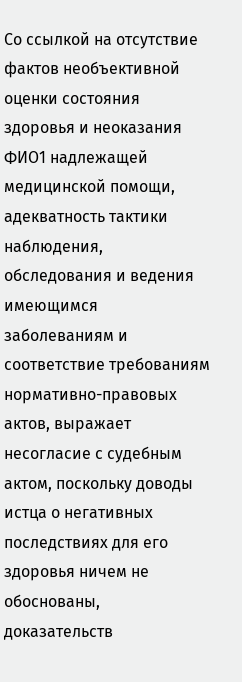Со ссылкой на отсутствие фактов необъективной оценки состояния здоровья и неоказания ФИО1 надлежащей медицинской помощи, адекватность тактики наблюдения, обследования и ведения имеющимся заболеваниям и соответствие требованиям нормативно-правовых актов, выражает несогласие с судебным актом, поскольку доводы истца о негативных последствиях для его здоровья ничем не обоснованы, доказательств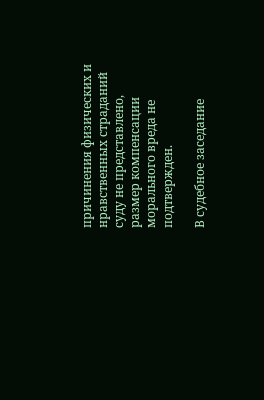причинения физических и нравственных страданий суду не представлено, размер компенсации морального вреда не подтвержден.

В судебное заседание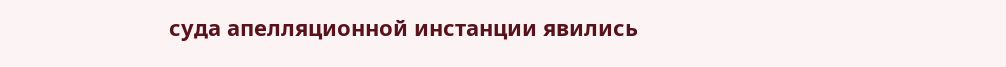суда апелляционной инстанции явились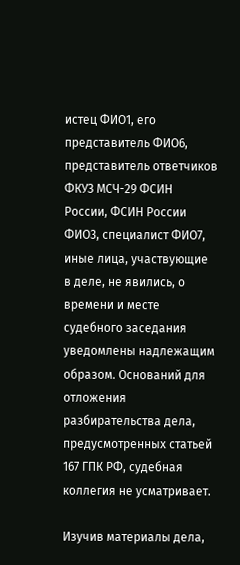истец ФИО1, его представитель ФИО6, представитель ответчиков ФКУЗ МСЧ-29 ФСИН России, ФСИН России ФИО3, специалист ФИО7, иные лица, участвующие в деле, не явились, о времени и месте судебного заседания уведомлены надлежащим образом. Оснований для отложения разбирательства дела, предусмотренных статьей 167 ГПК РФ, судебная коллегия не усматривает.

Изучив материалы дела,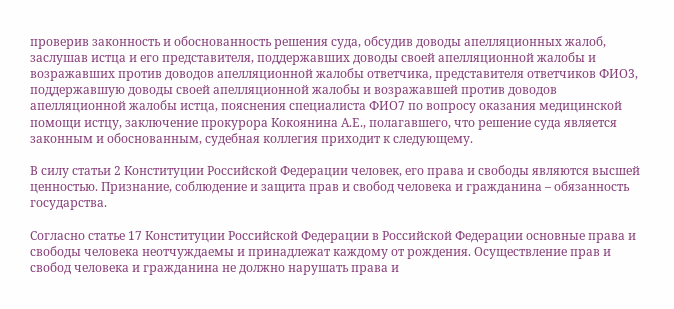проверив законность и обоснованность решения суда, обсудив доводы апелляционных жалоб, заслушав истца и его представителя, поддержавших доводы своей апелляционной жалобы и возражавших против доводов апелляционной жалобы ответчика, представителя ответчиков ФИО3, поддержавшую доводы своей апелляционной жалобы и возражавшей против доводов апелляционной жалобы истца, пояснения специалиста ФИО7 по вопросу оказания медицинской помощи истцу, заключение прокурора Кокоянина А.Е., полагавшего, что решение суда является законным и обоснованным, судебная коллегия приходит к следующему.

В силу статьи 2 Конституции Российской Федерации человек, его права и свободы являются высшей ценностью. Признание, соблюдение и защита прав и свобод человека и гражданина – обязанность государства.

Согласно статье 17 Конституции Российской Федерации в Российской Федерации основные права и свободы человека неотчуждаемы и принадлежат каждому от рождения. Осуществление прав и свобод человека и гражданина не должно нарушать права и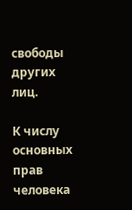свободы других лиц.

К числу основных прав человека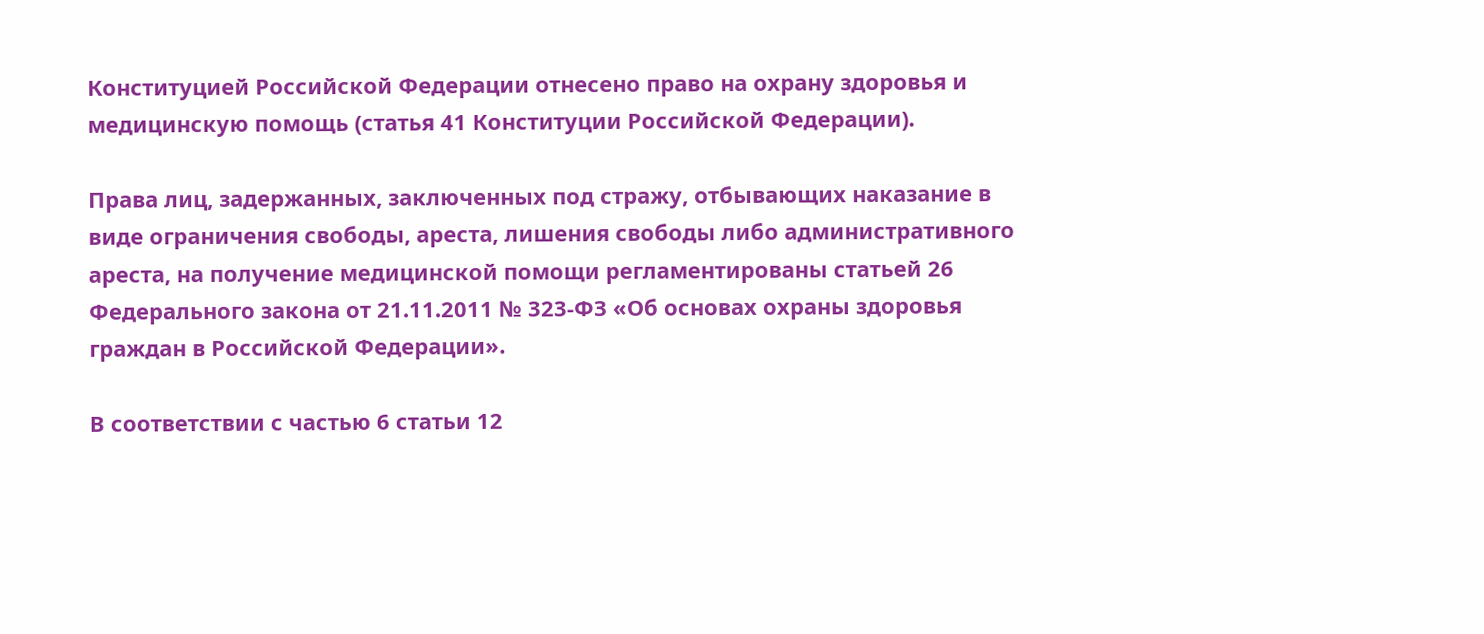Конституцией Российской Федерации отнесено право на охрану здоровья и медицинскую помощь (статья 41 Конституции Российской Федерации).

Права лиц, задержанных, заключенных под стражу, отбывающих наказание в виде ограничения свободы, ареста, лишения свободы либо административного ареста, на получение медицинской помощи регламентированы статьей 26 Федерального закона от 21.11.2011 № 323-ФЗ «Об основах охраны здоровья граждан в Российской Федерации».

В соответствии с частью 6 статьи 12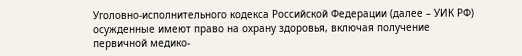Уголовно-исполнительного кодекса Российской Федерации (далее – УИК РФ) осужденные имеют право на охрану здоровья, включая получение первичной медико-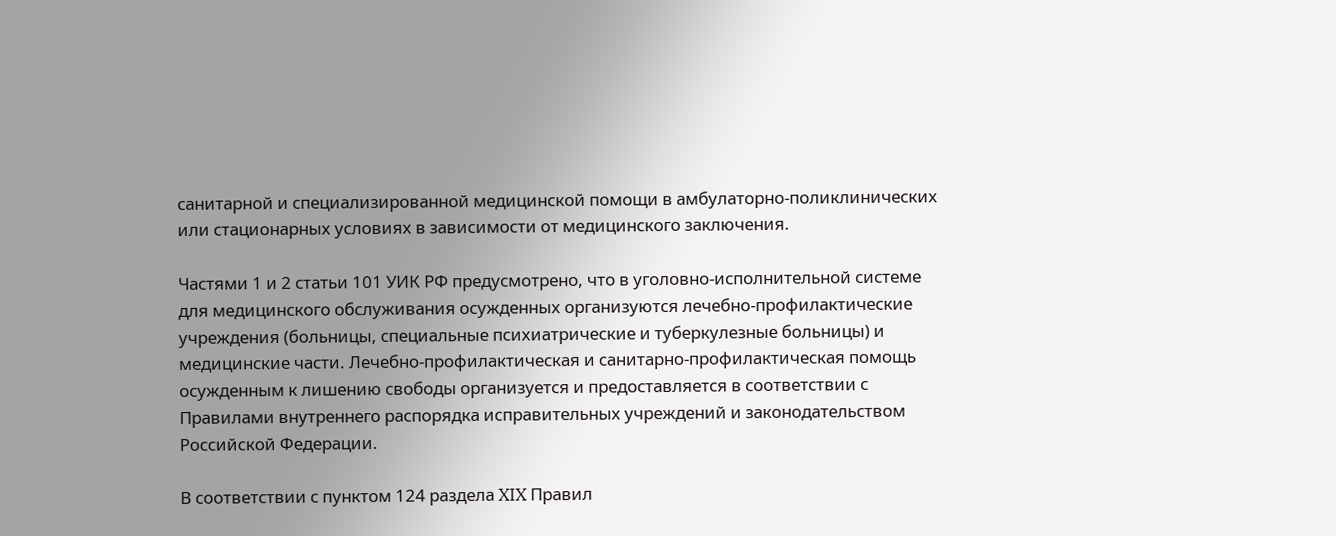санитарной и специализированной медицинской помощи в амбулаторно-поликлинических или стационарных условиях в зависимости от медицинского заключения.

Частями 1 и 2 статьи 101 УИК РФ предусмотрено, что в уголовно-исполнительной системе для медицинского обслуживания осужденных организуются лечебно-профилактические учреждения (больницы, специальные психиатрические и туберкулезные больницы) и медицинские части. Лечебно-профилактическая и санитарно-профилактическая помощь осужденным к лишению свободы организуется и предоставляется в соответствии с Правилами внутреннего распорядка исправительных учреждений и законодательством Российской Федерации.

В соответствии с пунктом 124 раздела XIX Правил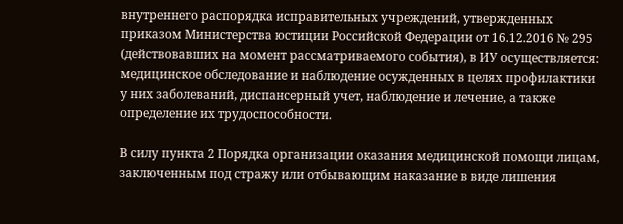внутреннего распорядка исправительных учреждений, утвержденных приказом Министерства юстиции Российской Федерации от 16.12.2016 № 295 (действовавших на момент рассматриваемого события), в ИУ осуществляется: медицинское обследование и наблюдение осужденных в целях профилактики у них заболеваний, диспансерный учет, наблюдение и лечение, а также определение их трудоспособности.

В силу пункта 2 Порядка организации оказания медицинской помощи лицам, заключенным под стражу или отбывающим наказание в виде лишения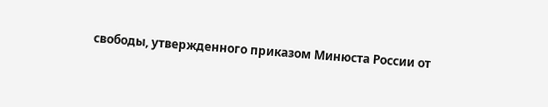свободы, утвержденного приказом Минюста России от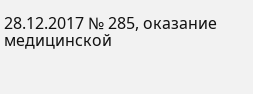28.12.2017 № 285, оказание медицинской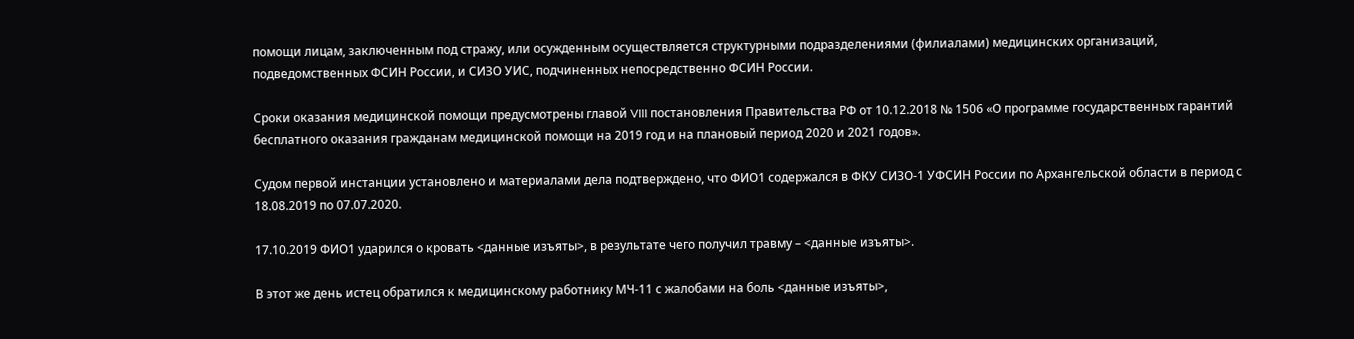помощи лицам, заключенным под стражу, или осужденным осуществляется структурными подразделениями (филиалами) медицинских организаций, подведомственных ФСИН России, и СИЗО УИС, подчиненных непосредственно ФСИН России.

Сроки оказания медицинской помощи предусмотрены главой VIII постановления Правительства РФ от 10.12.2018 № 1506 «О программе государственных гарантий бесплатного оказания гражданам медицинской помощи на 2019 год и на плановый период 2020 и 2021 годов».

Судом первой инстанции установлено и материалами дела подтверждено, что ФИО1 содержался в ФКУ СИЗО-1 УФСИН России по Архангельской области в период с 18.08.2019 по 07.07.2020.

17.10.2019 ФИО1 ударился о кровать <данные изъяты>, в результате чего получил травму – <данные изъяты>.

В этот же день истец обратился к медицинскому работнику МЧ-11 с жалобами на боль <данные изъяты>,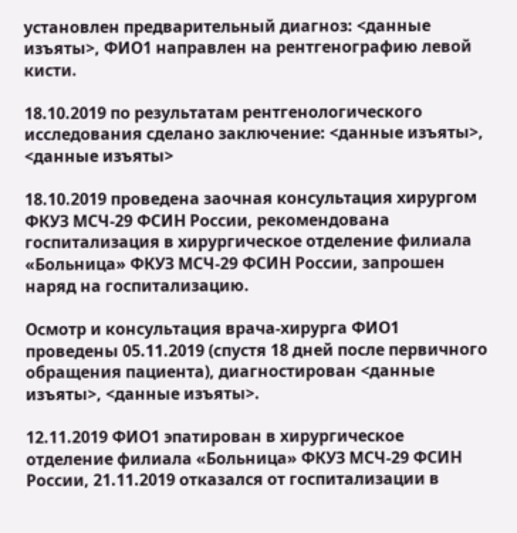установлен предварительный диагноз: <данные изъяты>, ФИО1 направлен на рентгенографию левой кисти.

18.10.2019 по результатам рентгенологического исследования сделано заключение: <данные изъяты>, <данные изъяты>

18.10.2019 проведена заочная консультация хирургом ФКУЗ МСЧ-29 ФСИН России, рекомендована госпитализация в хирургическое отделение филиала «Больница» ФКУЗ МСЧ-29 ФСИН России, запрошен наряд на госпитализацию.

Осмотр и консультация врача-хирурга ФИО1 проведены 05.11.2019 (спустя 18 дней после первичного обращения пациента), диагностирован <данные изъяты>, <данные изъяты>.

12.11.2019 ФИО1 эпатирован в хирургическое отделение филиала «Больница» ФКУЗ МСЧ-29 ФСИН России, 21.11.2019 отказался от госпитализации в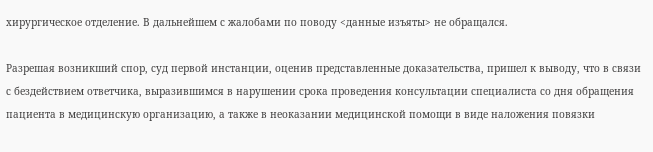хирургическое отделение. В дальнейшем с жалобами по поводу <данные изъяты> не обращался.

Разрешая возникший спор, суд первой инстанции, оценив представленные доказательства, пришел к выводу, что в связи с бездействием ответчика, выразившимся в нарушении срока проведения консультации специалиста со дня обращения пациента в медицинскую организацию, а также в неоказании медицинской помощи в виде наложения повязки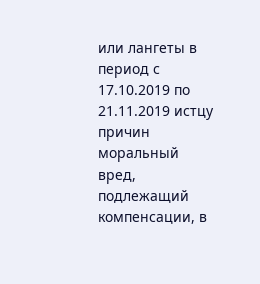или лангеты в период с 17.10.2019 по 21.11.2019 истцу причин моральный вред, подлежащий компенсации, в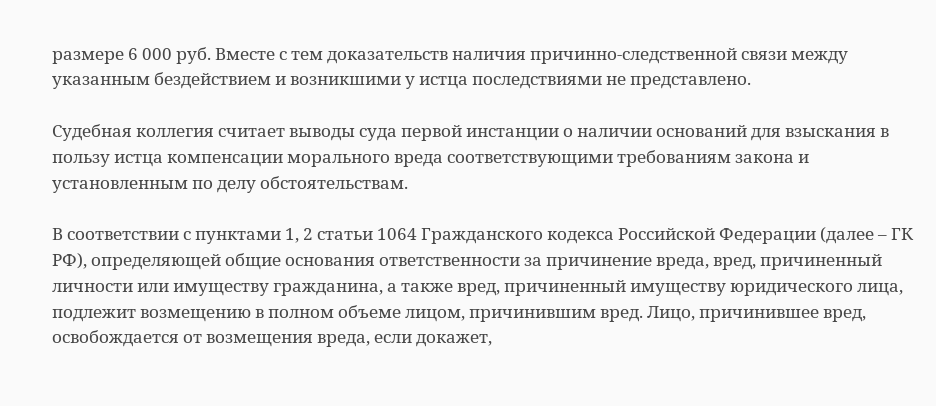размере 6 000 руб. Вместе с тем доказательств наличия причинно-следственной связи между указанным бездействием и возникшими у истца последствиями не представлено.

Судебная коллегия считает выводы суда первой инстанции о наличии оснований для взыскания в пользу истца компенсации морального вреда соответствующими требованиям закона и установленным по делу обстоятельствам.

В соответствии с пунктами 1, 2 статьи 1064 Гражданского кодекса Российской Федерации (далее – ГК РФ), определяющей общие основания ответственности за причинение вреда, вред, причиненный личности или имуществу гражданина, а также вред, причиненный имуществу юридического лица, подлежит возмещению в полном объеме лицом, причинившим вред. Лицо, причинившее вред, освобождается от возмещения вреда, если докажет,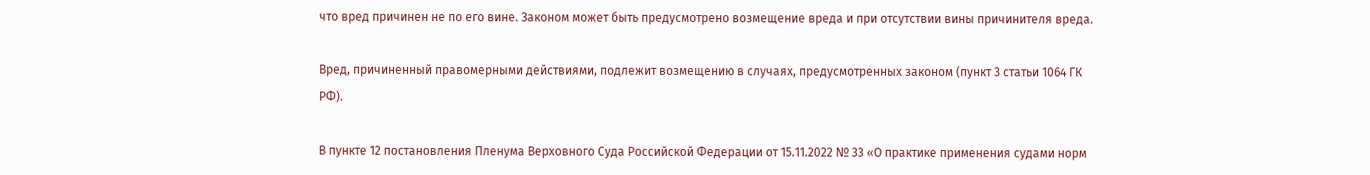что вред причинен не по его вине. Законом может быть предусмотрено возмещение вреда и при отсутствии вины причинителя вреда.

Вред, причиненный правомерными действиями, подлежит возмещению в случаях, предусмотренных законом (пункт 3 статьи 1064 ГК РФ).

В пункте 12 постановления Пленума Верховного Суда Российской Федерации от 15.11.2022 № 33 «О практике применения судами норм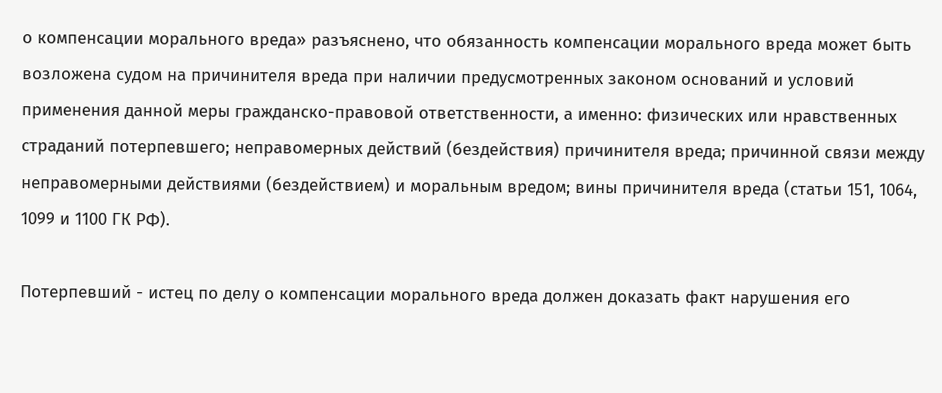о компенсации морального вреда» разъяснено, что обязанность компенсации морального вреда может быть возложена судом на причинителя вреда при наличии предусмотренных законом оснований и условий применения данной меры гражданско-правовой ответственности, а именно: физических или нравственных страданий потерпевшего; неправомерных действий (бездействия) причинителя вреда; причинной связи между неправомерными действиями (бездействием) и моральным вредом; вины причинителя вреда (статьи 151, 1064, 1099 и 1100 ГК РФ).

Потерпевший - истец по делу о компенсации морального вреда должен доказать факт нарушения его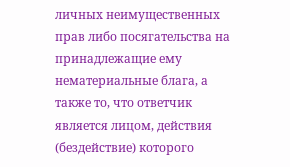личных неимущественных прав либо посягательства на принадлежащие ему нематериальные блага, а также то, что ответчик является лицом, действия (бездействие) которого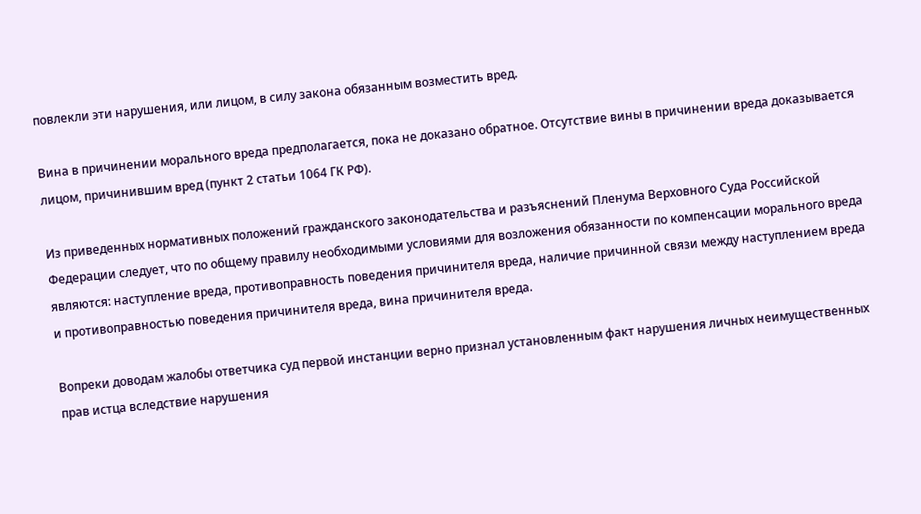повлекли эти нарушения, или лицом, в силу закона обязанным возместить вред.

Вина в причинении морального вреда предполагается, пока не доказано обратное. Отсутствие вины в причинении вреда доказывается лицом, причинившим вред (пункт 2 статьи 1064 ГК РФ).

Из приведенных нормативных положений гражданского законодательства и разъяснений Пленума Верховного Суда Российской Федерации следует, что по общему правилу необходимыми условиями для возложения обязанности по компенсации морального вреда являются: наступление вреда, противоправность поведения причинителя вреда, наличие причинной связи между наступлением вреда и противоправностью поведения причинителя вреда, вина причинителя вреда.

Вопреки доводам жалобы ответчика суд первой инстанции верно признал установленным факт нарушения личных неимущественных прав истца вследствие нарушения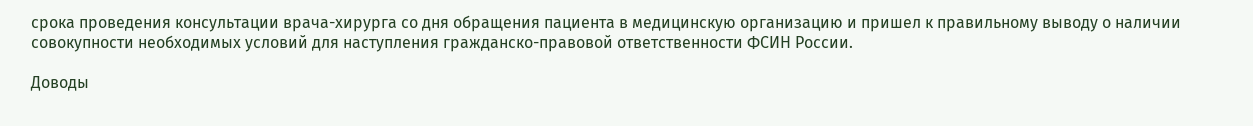срока проведения консультации врача-хирурга со дня обращения пациента в медицинскую организацию и пришел к правильному выводу о наличии совокупности необходимых условий для наступления гражданско-правовой ответственности ФСИН России.

Доводы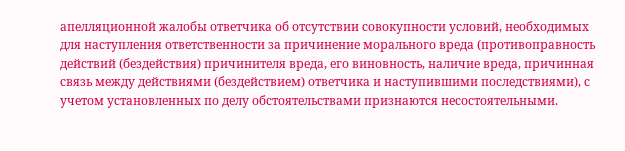апелляционной жалобы ответчика об отсутствии совокупности условий, необходимых для наступления ответственности за причинение морального вреда (противоправность действий (бездействия) причинителя вреда, его виновность, наличие вреда, причинная связь между действиями (бездействием) ответчика и наступившими последствиями), с учетом установленных по делу обстоятельствами признаются несостоятельными.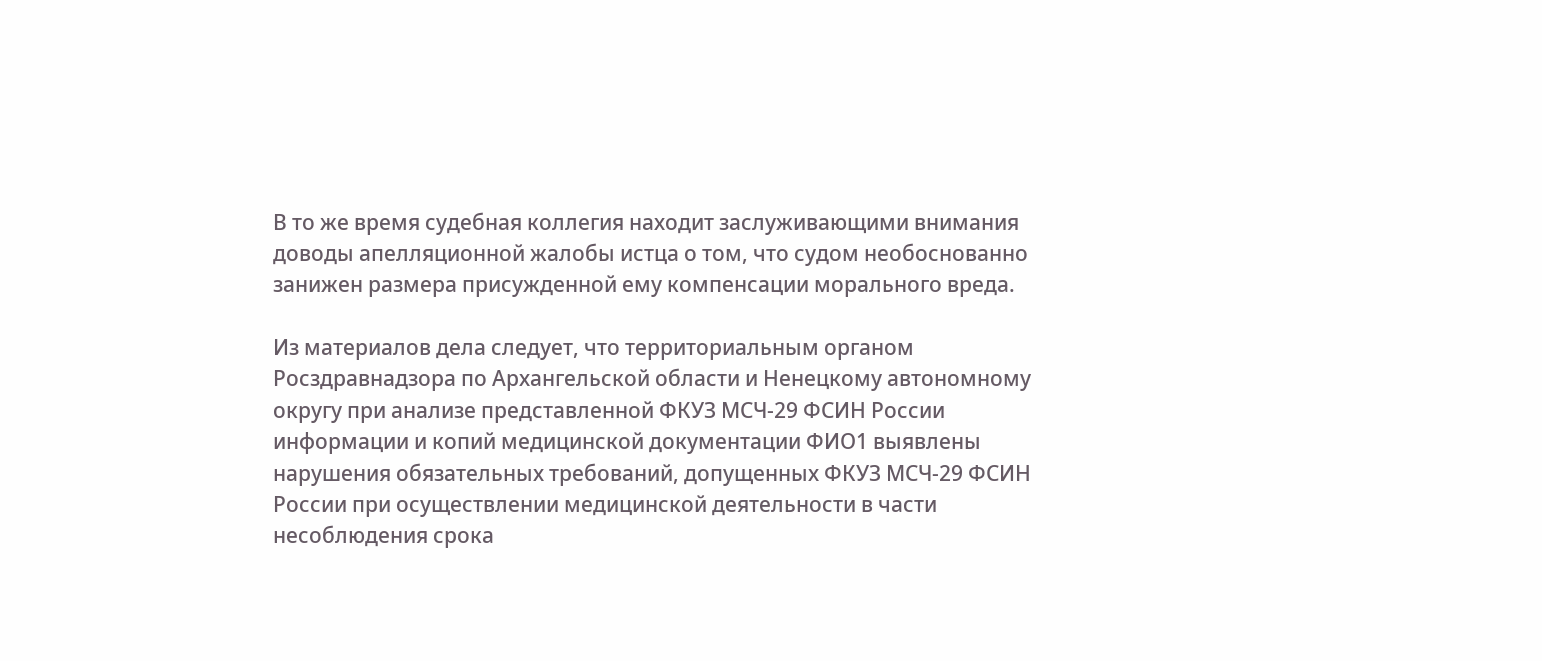В то же время судебная коллегия находит заслуживающими внимания доводы апелляционной жалобы истца о том, что судом необоснованно занижен размера присужденной ему компенсации морального вреда.

Из материалов дела следует, что территориальным органом Росздравнадзора по Архангельской области и Ненецкому автономному округу при анализе представленной ФКУЗ МСЧ-29 ФСИН России информации и копий медицинской документации ФИО1 выявлены нарушения обязательных требований, допущенных ФКУЗ МСЧ-29 ФСИН России при осуществлении медицинской деятельности в части несоблюдения срока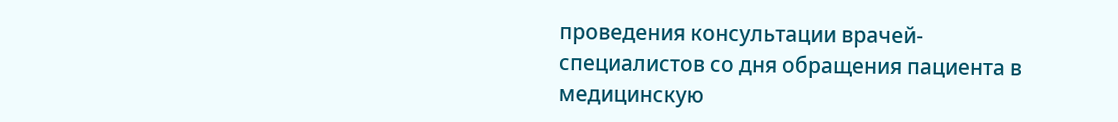проведения консультации врачей-специалистов со дня обращения пациента в медицинскую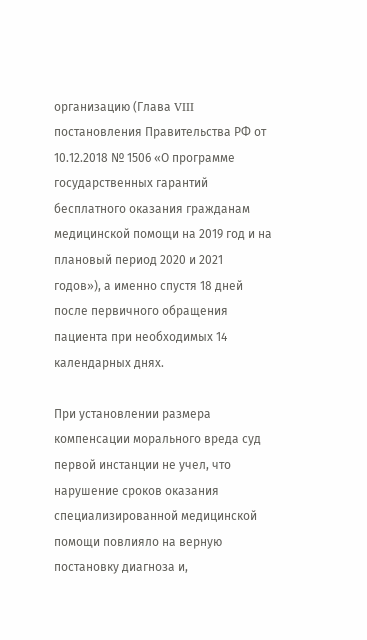организацию (Глава VIII постановления Правительства РФ от 10.12.2018 № 1506 «О программе государственных гарантий бесплатного оказания гражданам медицинской помощи на 2019 год и на плановый период 2020 и 2021 годов»), а именно спустя 18 дней после первичного обращения пациента при необходимых 14 календарных днях.

При установлении размера компенсации морального вреда суд первой инстанции не учел, что нарушение сроков оказания специализированной медицинской помощи повлияло на верную постановку диагноза и,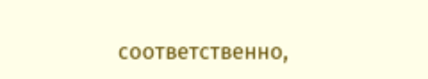соответственно,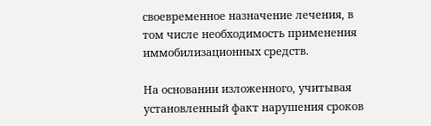своевременное назначение лечения, в том числе необходимость применения иммобилизационных средств.

На основании изложенного, учитывая установленный факт нарушения сроков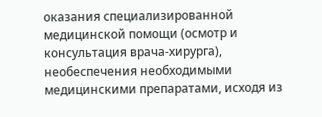оказания специализированной медицинской помощи (осмотр и консультация врача-хирурга), необеспечения необходимыми медицинскими препаратами, исходя из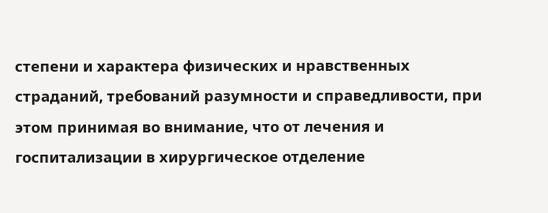степени и характера физических и нравственных страданий, требований разумности и справедливости, при этом принимая во внимание, что от лечения и госпитализации в хирургическое отделение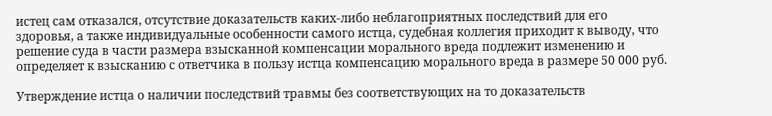истец сам отказался, отсутствие доказательств каких-либо неблагоприятных последствий для его здоровья, а также индивидуальные особенности самого истца, судебная коллегия приходит к выводу, что решение суда в части размера взысканной компенсации морального вреда подлежит изменению и определяет к взысканию с ответчика в пользу истца компенсацию морального вреда в размере 50 000 руб.

Утверждение истца о наличии последствий травмы без соответствующих на то доказательств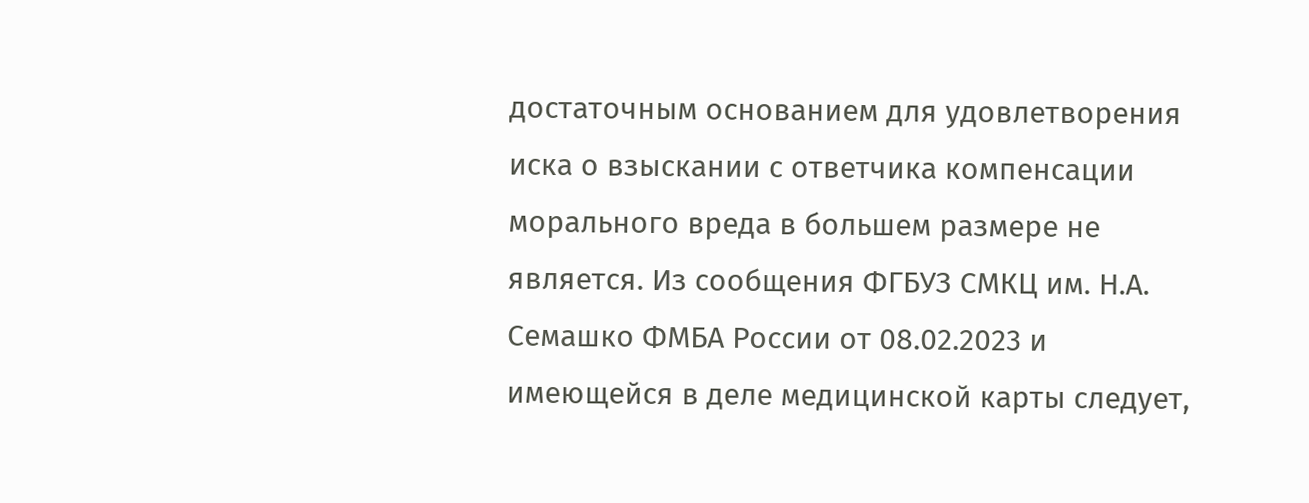достаточным основанием для удовлетворения иска о взыскании с ответчика компенсации морального вреда в большем размере не является. Из сообщения ФГБУЗ СМКЦ им. Н.А. Семашко ФМБА России от 08.02.2023 и имеющейся в деле медицинской карты следует,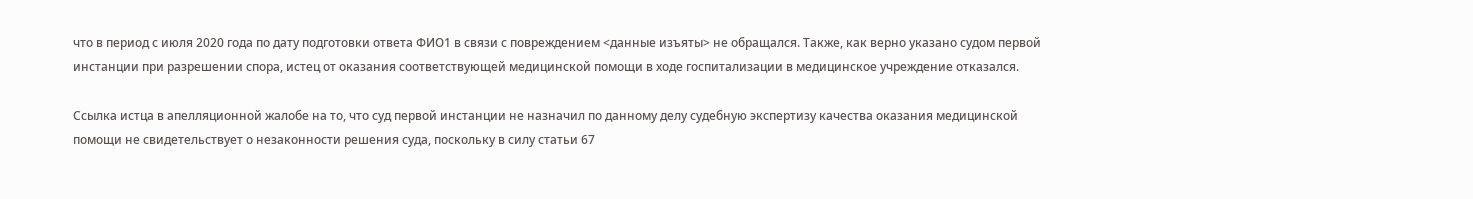что в период с июля 2020 года по дату подготовки ответа ФИО1 в связи с повреждением <данные изъяты> не обращался. Также, как верно указано судом первой инстанции при разрешении спора, истец от оказания соответствующей медицинской помощи в ходе госпитализации в медицинское учреждение отказался.

Ссылка истца в апелляционной жалобе на то, что суд первой инстанции не назначил по данному делу судебную экспертизу качества оказания медицинской помощи не свидетельствует о незаконности решения суда, поскольку в силу статьи 67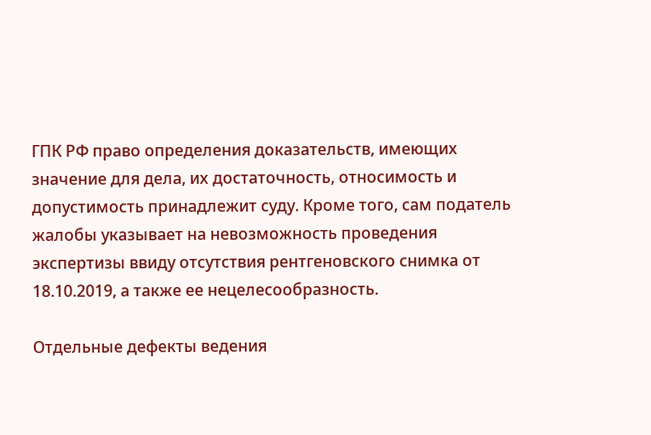ГПК РФ право определения доказательств, имеющих значение для дела, их достаточность, относимость и допустимость принадлежит суду. Кроме того, сам податель жалобы указывает на невозможность проведения экспертизы ввиду отсутствия рентгеновского снимка от 18.10.2019, а также ее нецелесообразность.

Отдельные дефекты ведения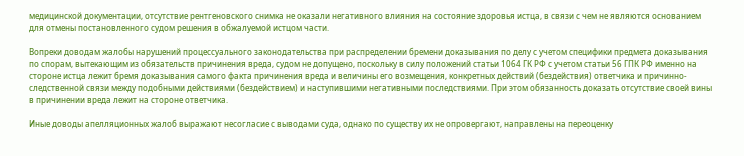медицинской документации, отсутствие рентгеновского снимка не оказали негативного влияния на состояние здоровья истца, в связи с чем не являются основанием для отмены постановленного судом решения в обжалуемой истцом части.

Вопреки доводам жалобы нарушений процессуального законодательства при распределении бремени доказывания по делу с учетом специфики предмета доказывания по спорам, вытекающим из обязательств причинения вреда, судом не допущено, поскольку в силу положений статьи 1064 ГК РФ с учетом статьи 56 ГПК РФ именно на стороне истца лежит бремя доказывания самого факта причинения вреда и величины его возмещения, конкретных действий (бездействия) ответчика и причинно-следственной связи между подобными действиями (бездействием) и наступившими негативными последствиями. При этом обязанность доказать отсутствие своей вины в причинении вреда лежит на стороне ответчика.

Иные доводы апелляционных жалоб выражают несогласие с выводами суда, однако по существу их не опровергают, направлены на переоценку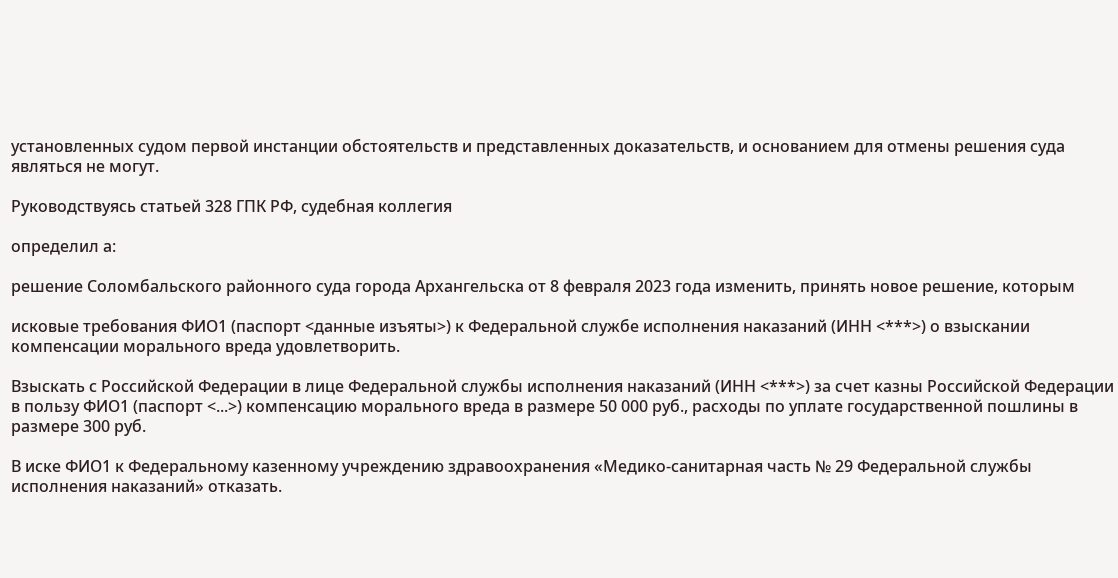установленных судом первой инстанции обстоятельств и представленных доказательств, и основанием для отмены решения суда являться не могут.

Руководствуясь статьей 328 ГПК РФ, судебная коллегия

определил а:

решение Соломбальского районного суда города Архангельска от 8 февраля 2023 года изменить, принять новое решение, которым

исковые требования ФИО1 (паспорт <данные изъяты>) к Федеральной службе исполнения наказаний (ИНН <***>) о взыскании компенсации морального вреда удовлетворить.

Взыскать с Российской Федерации в лице Федеральной службы исполнения наказаний (ИНН <***>) за счет казны Российской Федерации в пользу ФИО1 (паспорт <...>) компенсацию морального вреда в размере 50 000 руб., расходы по уплате государственной пошлины в размере 300 руб.

В иске ФИО1 к Федеральному казенному учреждению здравоохранения «Медико-санитарная часть № 29 Федеральной службы исполнения наказаний» отказать.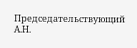Председательствующий А.Н.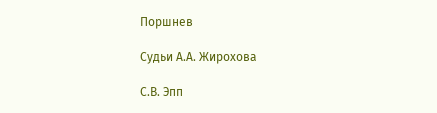Поршнев

Судьи А.А. Жирохова

С.В. Эпп